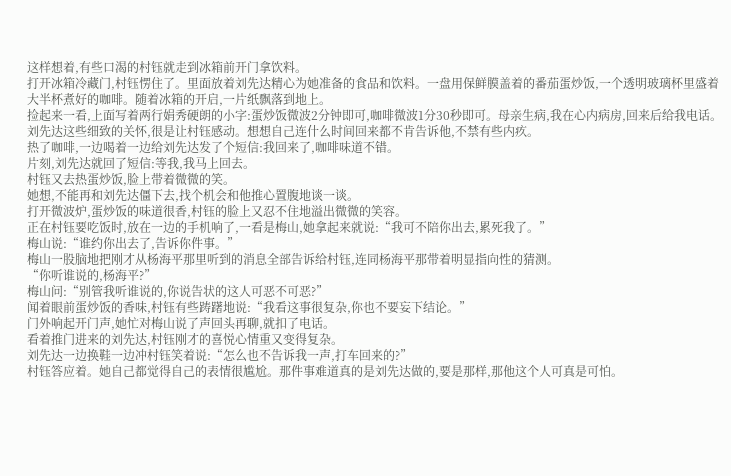这样想着,有些口渴的村钰就走到冰箱前开门拿饮料。
打开冰箱冷藏门,村钰愣住了。里面放着刘先达精心为她准备的食品和饮料。一盘用保鲜膜盖着的番茄蛋炒饭,一个透明玻璃杯里盛着大半杯煮好的咖啡。随着冰箱的开启,一片纸飘落到地上。
捡起来一看,上面写着两行娟秀硬朗的小字:蛋炒饭微波2分钟即可,咖啡微波1分30秒即可。母亲生病,我在心内病房,回来后给我电话。
刘先达这些细致的关怀,很是让村钰感动。想想自己连什么时间回来都不肯告诉他,不禁有些内疚。
热了咖啡,一边喝着一边给刘先达发了个短信:我回来了,咖啡味道不错。
片刻,刘先达就回了短信:等我,我马上回去。
村钰又去热蛋炒饭,脸上带着微微的笑。
她想,不能再和刘先达僵下去,找个机会和他推心置腹地谈一谈。
打开微波炉,蛋炒饭的味道很香,村钰的脸上又忍不住地溢出微微的笑容。
正在村钰要吃饭时,放在一边的手机响了,一看是梅山,她拿起来就说:“我可不陪你出去,累死我了。”
梅山说:“谁约你出去了,告诉你件事。”
梅山一股脑地把刚才从杨海平那里听到的消息全部告诉给村钰,连同杨海平那带着明显指向性的猜测。
“你听谁说的,杨海平?”
梅山问:“别管我听谁说的,你说告状的这人可恶不可恶?”
闻着眼前蛋炒饭的香味,村钰有些踌躇地说:“我看这事很复杂,你也不要妄下结论。”
门外响起开门声,她忙对梅山说了声回头再聊,就扣了电话。
看着推门进来的刘先达,村钰刚才的喜悦心情重又变得复杂。
刘先达一边换鞋一边冲村钰笑着说:“怎么也不告诉我一声,打车回来的?”
村钰答应着。她自己都觉得自己的表情很尴尬。那件事难道真的是刘先达做的,要是那样,那他这个人可真是可怕。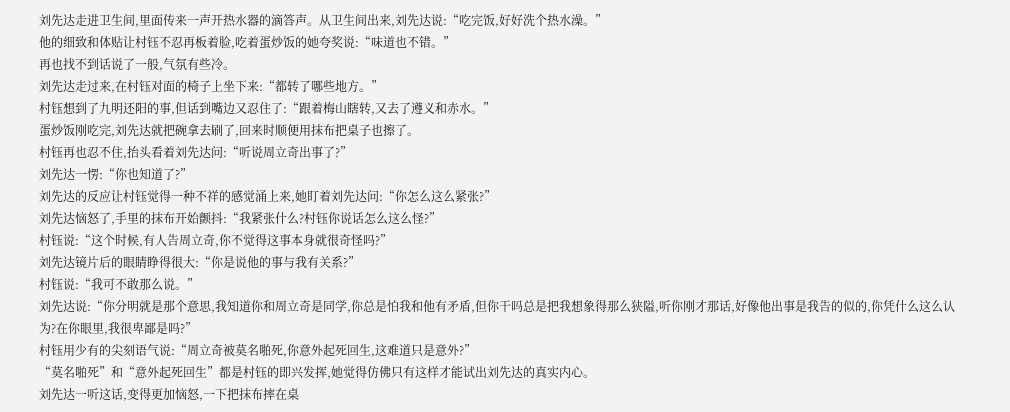刘先达走进卫生间,里面传来一声开热水器的滴答声。从卫生间出来,刘先达说:“吃完饭,好好洗个热水澡。”
他的细致和体贴让村钰不忍再板着脸,吃着蛋炒饭的她夸奖说:“味道也不错。”
再也找不到话说了一般,气氛有些冷。
刘先达走过来,在村钰对面的椅子上坐下来:“都转了哪些地方。”
村钰想到了九明还阳的事,但话到嘴边又忍住了:“跟着梅山瞎转,又去了遵义和赤水。”
蛋炒饭刚吃完,刘先达就把碗拿去刷了,回来时顺便用抹布把桌子也擦了。
村钰再也忍不住,抬头看着刘先达问:“听说周立奇出事了?”
刘先达一愣:“你也知道了?”
刘先达的反应让村钰觉得一种不祥的感觉涌上来,她盯着刘先达问:“你怎么这么紧张?”
刘先达恼怒了,手里的抹布开始颤抖:“我紧张什么?村钰你说话怎么这么怪?”
村钰说:“这个时候,有人告周立奇,你不觉得这事本身就很奇怪吗?”
刘先达镜片后的眼睛睁得很大:“你是说他的事与我有关系?”
村钰说:“我可不敢那么说。”
刘先达说:“你分明就是那个意思,我知道你和周立奇是同学,你总是怕我和他有矛盾,但你干吗总是把我想象得那么狭隘,听你刚才那话,好像他出事是我告的似的,你凭什么这么认为?在你眼里,我很卑鄙是吗?”
村钰用少有的尖刻语气说:“周立奇被莫名啪死,你意外起死回生,这难道只是意外?”
“莫名啪死”和“意外起死回生”都是村钰的即兴发挥,她觉得仿佛只有这样才能试出刘先达的真实内心。
刘先达一听这话,变得更加恼怒,一下把抹布摔在桌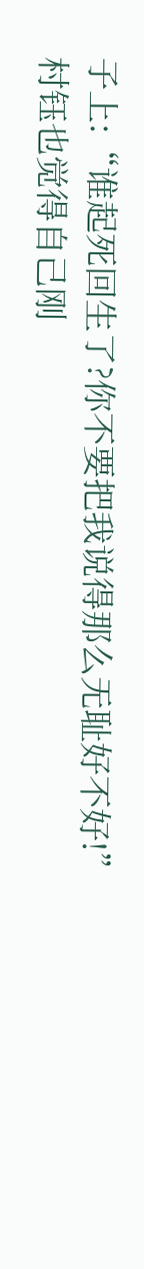子上:“谁起死回生了?你不要把我说得那么无耻好不好!”
村钰也觉得自己刚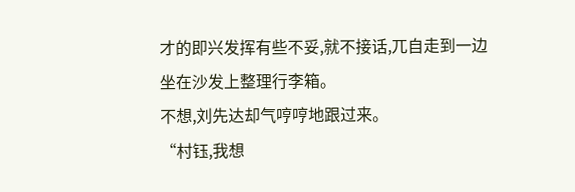才的即兴发挥有些不妥,就不接话,兀自走到一边坐在沙发上整理行李箱。
不想,刘先达却气哼哼地跟过来。
“村钰,我想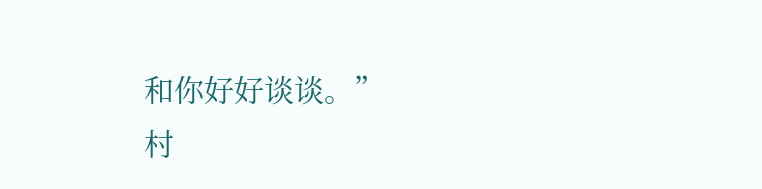和你好好谈谈。”
村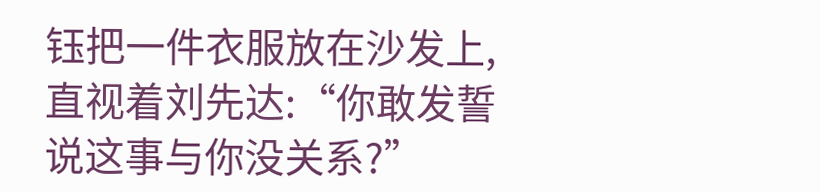钰把一件衣服放在沙发上,直视着刘先达:“你敢发誓说这事与你没关系?”